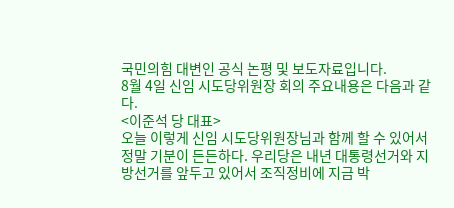국민의힘 대변인 공식 논평 및 보도자료입니다.
8월 4일 신임 시도당위원장 회의 주요내용은 다음과 같다.
<이준석 당 대표>
오늘 이렇게 신임 시도당위원장님과 함께 할 수 있어서 정말 기분이 든든하다. 우리당은 내년 대통령선거와 지방선거를 앞두고 있어서 조직정비에 지금 박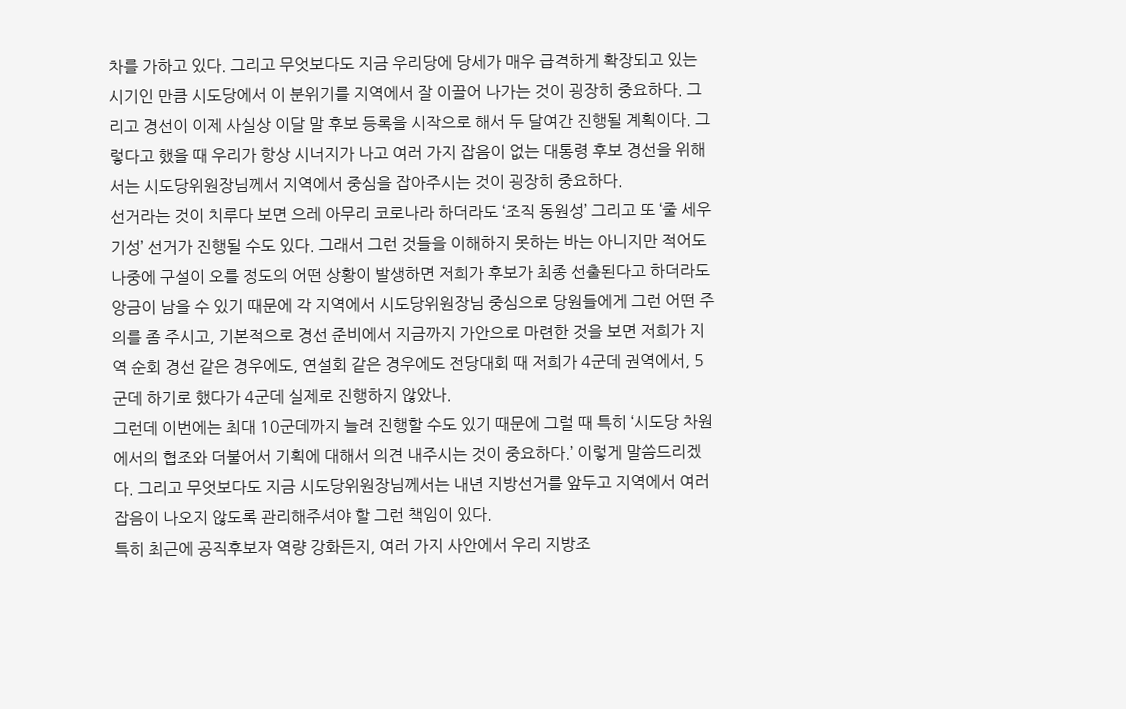차를 가하고 있다. 그리고 무엇보다도 지금 우리당에 당세가 매우 급격하게 확장되고 있는 시기인 만큼 시도당에서 이 분위기를 지역에서 잘 이끌어 나가는 것이 굉장히 중요하다. 그리고 경선이 이제 사실상 이달 말 후보 등록을 시작으로 해서 두 달여간 진행될 계획이다. 그렇다고 했을 때 우리가 항상 시너지가 나고 여러 가지 잡음이 없는 대통령 후보 경선을 위해서는 시도당위원장님께서 지역에서 중심을 잡아주시는 것이 굉장히 중요하다.
선거라는 것이 치루다 보면 으레 아무리 코로나라 하더라도 ‘조직 동원성’ 그리고 또 ‘줄 세우기성’ 선거가 진행될 수도 있다. 그래서 그런 것들을 이해하지 못하는 바는 아니지만 적어도 나중에 구설이 오를 정도의 어떤 상황이 발생하면 저희가 후보가 최종 선출된다고 하더라도 앙금이 남을 수 있기 때문에 각 지역에서 시도당위원장님 중심으로 당원들에게 그런 어떤 주의를 좀 주시고, 기본적으로 경선 준비에서 지금까지 가안으로 마련한 것을 보면 저희가 지역 순회 경선 같은 경우에도, 연설회 같은 경우에도 전당대회 때 저희가 4군데 권역에서, 5군데 하기로 했다가 4군데 실제로 진행하지 않았나.
그런데 이번에는 최대 10군데까지 늘려 진행할 수도 있기 때문에 그럴 때 특히 ‘시도당 차원에서의 협조와 더불어서 기획에 대해서 의견 내주시는 것이 중요하다.’ 이렇게 말씀드리겠다. 그리고 무엇보다도 지금 시도당위원장님께서는 내년 지방선거를 앞두고 지역에서 여러 잡음이 나오지 않도록 관리해주셔야 할 그런 책임이 있다.
특히 최근에 공직후보자 역량 강화든지, 여러 가지 사안에서 우리 지방조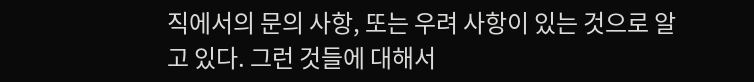직에서의 문의 사항, 또는 우려 사항이 있는 것으로 알고 있다. 그런 것들에 대해서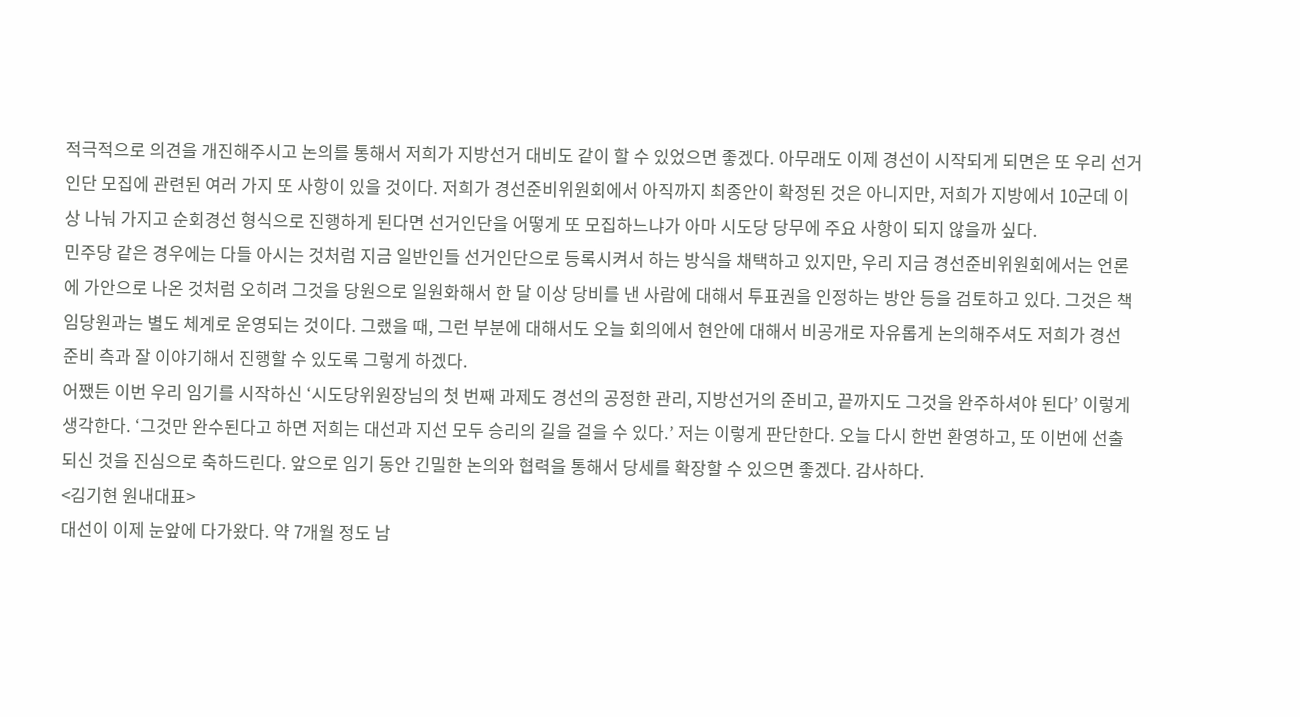적극적으로 의견을 개진해주시고 논의를 통해서 저희가 지방선거 대비도 같이 할 수 있었으면 좋겠다. 아무래도 이제 경선이 시작되게 되면은 또 우리 선거인단 모집에 관련된 여러 가지 또 사항이 있을 것이다. 저희가 경선준비위원회에서 아직까지 최종안이 확정된 것은 아니지만, 저희가 지방에서 10군데 이상 나눠 가지고 순회경선 형식으로 진행하게 된다면 선거인단을 어떻게 또 모집하느냐가 아마 시도당 당무에 주요 사항이 되지 않을까 싶다.
민주당 같은 경우에는 다들 아시는 것처럼 지금 일반인들 선거인단으로 등록시켜서 하는 방식을 채택하고 있지만, 우리 지금 경선준비위원회에서는 언론에 가안으로 나온 것처럼 오히려 그것을 당원으로 일원화해서 한 달 이상 당비를 낸 사람에 대해서 투표권을 인정하는 방안 등을 검토하고 있다. 그것은 책임당원과는 별도 체계로 운영되는 것이다. 그랬을 때, 그런 부분에 대해서도 오늘 회의에서 현안에 대해서 비공개로 자유롭게 논의해주셔도 저희가 경선 준비 측과 잘 이야기해서 진행할 수 있도록 그렇게 하겠다.
어쨌든 이번 우리 임기를 시작하신 ‘시도당위원장님의 첫 번째 과제도 경선의 공정한 관리, 지방선거의 준비고, 끝까지도 그것을 완주하셔야 된다’ 이렇게 생각한다. ‘그것만 완수된다고 하면 저희는 대선과 지선 모두 승리의 길을 걸을 수 있다.’ 저는 이렇게 판단한다. 오늘 다시 한번 환영하고, 또 이번에 선출되신 것을 진심으로 축하드린다. 앞으로 임기 동안 긴밀한 논의와 협력을 통해서 당세를 확장할 수 있으면 좋겠다. 감사하다.
<김기현 원내대표>
대선이 이제 눈앞에 다가왔다. 약 7개월 정도 남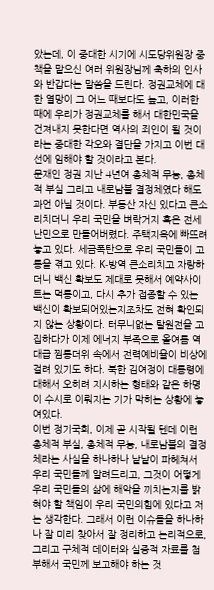았는데, 이 중대한 시기에 시도당위원장 중책을 맡으신 여러 위원장님께 축하의 인사와 반갑다는 말씀을 드린다. 정권교체에 대한 열망이 그 어느 때보다도 높고, 이러한 때에 우리가 정권교체를 해서 대한민국을 건져내지 못한다면 역사의 죄인이 될 것이라는 중대한 각오와 결단을 가지고 이번 대선에 임해야 할 것이라고 본다.
문재인 정권 지난 4년여 총체적 무능, 총체적 부실 그리고 내로남불 결정체였다 해도 과언 아닐 것이다. 부동산 자신 있다고 큰소리치더니 우리 국민을 벼락거지 혹은 전세난민으로 만들어버렸다. 주택지옥에 빠뜨려놓고 있다. 세금폭탄으로 우리 국민들이 고통을 겪고 있다. K-방역 큰소리치고 자랑하더니 백신 확보도 제대로 못해서 예약사이트는 먹통이고, 다시 추가 접종할 수 있는 백신이 확보되어있는지조차도 전혀 확인되지 않는 상황이다. 터무니없는 탈원전을 고집하다가 이제 에너지 부족으로 올여름 역대급 찜통더위 속에서 전력예비율이 비상에 걸려 있기도 하다. 북한 김여정이 대통령에 대해서 오히려 지시하는 형태와 같은 하명이 수시로 이뤄지는 기가 막히는 상황에 놓여있다.
이번 정기국회, 이제 곧 시작될 텐데 이런 총체적 부실, 총체적 무능, 내로남불의 결정체라는 사실을 하나하나 낱낱이 파헤쳐서 우리 국민들께 알려드리고, 그것이 어떻게 우리 국민들의 삶에 해악을 끼치는지를 밝혀야 할 책임이 우리 국민의힘에 있다고 저는 생각한다. 그래서 이런 이슈들을 하나하나 잘 미리 찾아서 잘 정리하고 논리적으로, 그리고 구체적 데이터와 실증적 자료를 첨부해서 국민께 보고해야 하는 것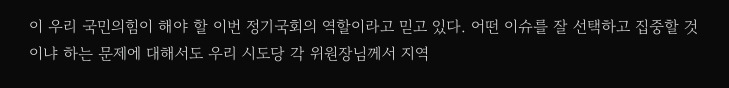이 우리 국민의힘이 해야 할 이번 정기국회의 역할이라고 믿고 있다. 어떤 이슈를 잘 선택하고 집중할 것이냐 하는 문제에 대해서도 우리 시도당 각 위원장님께서 지역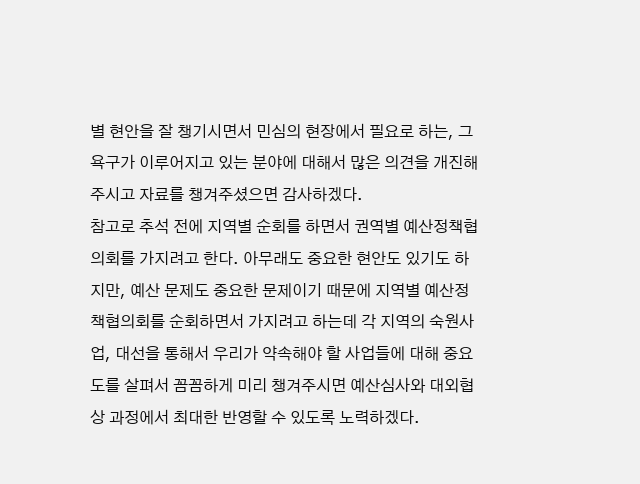별 현안을 잘 챙기시면서 민심의 현장에서 필요로 하는, 그 욕구가 이루어지고 있는 분야에 대해서 많은 의견을 개진해주시고 자료를 챙겨주셨으면 감사하겠다.
참고로 추석 전에 지역별 순회를 하면서 권역별 예산정책협의회를 가지려고 한다. 아무래도 중요한 현안도 있기도 하지만, 예산 문제도 중요한 문제이기 때문에 지역별 예산정책협의회를 순회하면서 가지려고 하는데 각 지역의 숙원사업, 대선을 통해서 우리가 약속해야 할 사업들에 대해 중요도를 살펴서 꼼꼼하게 미리 챙겨주시면 예산심사와 대외협상 과정에서 최대한 반영할 수 있도록 노력하겠다.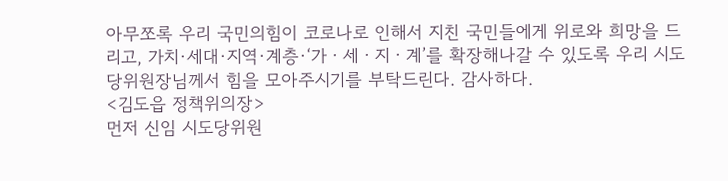아무쪼록 우리 국민의힘이 코로나로 인해서 지친 국민들에게 위로와 희망을 드리고, 가치·세대·지역·계층·‘가ㆍ세ㆍ지ㆍ계’를 확장해나갈 수 있도록 우리 시도당위원장님께서 힘을 모아주시기를 부탁드린다. 감사하다.
<김도읍 정책위의장>
먼저 신임 시도당위원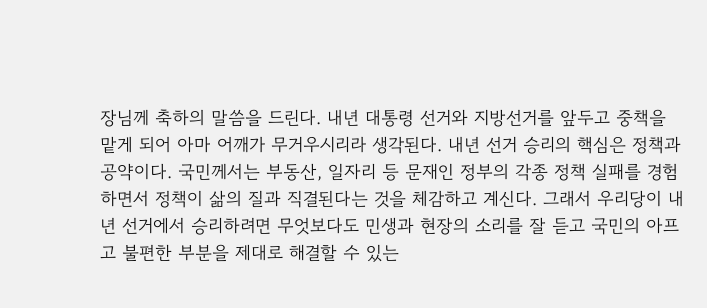장님께 축하의 말씀을 드린다. 내년 대통령 선거와 지방선거를 앞두고 중책을 맡게 되어 아마 어깨가 무거우시리라 생각된다. 내년 선거 승리의 핵심은 정책과 공약이다. 국민께서는 부동산, 일자리 등 문재인 정부의 각종 정책 실패를 경험하면서 정책이 삶의 질과 직결된다는 것을 체감하고 계신다. 그래서 우리당이 내년 선거에서 승리하려면 무엇보다도 민생과 현장의 소리를 잘 듣고 국민의 아프고 불편한 부분을 제대로 해결할 수 있는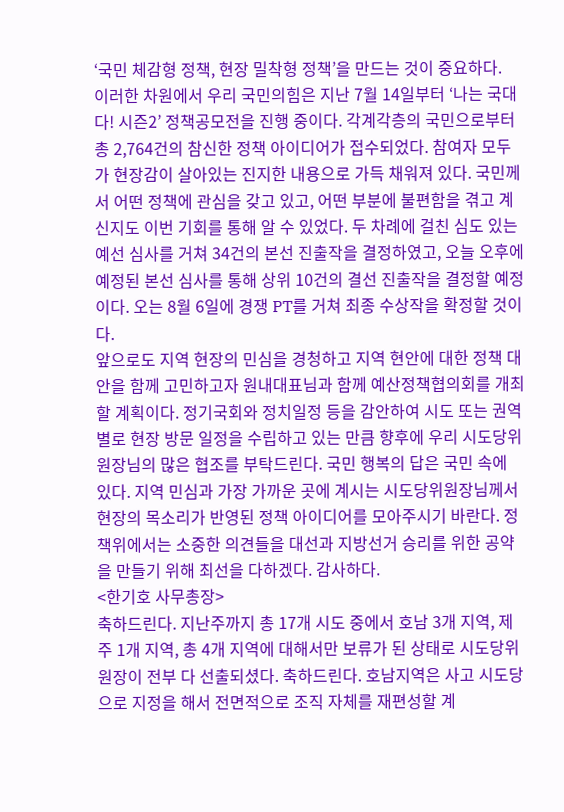‘국민 체감형 정책, 현장 밀착형 정책’을 만드는 것이 중요하다.
이러한 차원에서 우리 국민의힘은 지난 7월 14일부터 ‘나는 국대다! 시즌2’ 정책공모전을 진행 중이다. 각계각층의 국민으로부터 총 2,764건의 참신한 정책 아이디어가 접수되었다. 참여자 모두가 현장감이 살아있는 진지한 내용으로 가득 채워져 있다. 국민께서 어떤 정책에 관심을 갖고 있고, 어떤 부분에 불편함을 겪고 계신지도 이번 기회를 통해 알 수 있었다. 두 차례에 걸친 심도 있는 예선 심사를 거쳐 34건의 본선 진출작을 결정하였고, 오늘 오후에 예정된 본선 심사를 통해 상위 10건의 결선 진출작을 결정할 예정이다. 오는 8월 6일에 경쟁 PT를 거쳐 최종 수상작을 확정할 것이다.
앞으로도 지역 현장의 민심을 경청하고 지역 현안에 대한 정책 대안을 함께 고민하고자 원내대표님과 함께 예산정책협의회를 개최할 계획이다. 정기국회와 정치일정 등을 감안하여 시도 또는 권역별로 현장 방문 일정을 수립하고 있는 만큼 향후에 우리 시도당위원장님의 많은 협조를 부탁드린다. 국민 행복의 답은 국민 속에 있다. 지역 민심과 가장 가까운 곳에 계시는 시도당위원장님께서 현장의 목소리가 반영된 정책 아이디어를 모아주시기 바란다. 정책위에서는 소중한 의견들을 대선과 지방선거 승리를 위한 공약을 만들기 위해 최선을 다하겠다. 감사하다.
<한기호 사무총장>
축하드린다. 지난주까지 총 17개 시도 중에서 호남 3개 지역, 제주 1개 지역, 총 4개 지역에 대해서만 보류가 된 상태로 시도당위원장이 전부 다 선출되셨다. 축하드린다. 호남지역은 사고 시도당으로 지정을 해서 전면적으로 조직 자체를 재편성할 계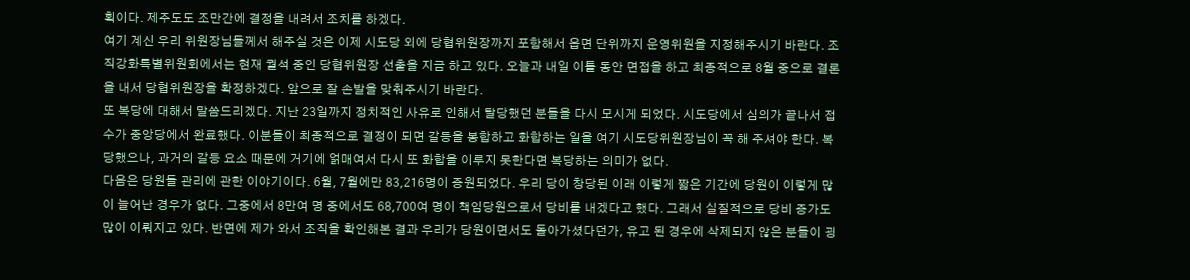획이다. 제주도도 조만간에 결정을 내려서 조치를 하겠다.
여기 계신 우리 위원장님들께서 해주실 것은 이제 시도당 외에 당협위원장까지 포함해서 읍면 단위까지 운영위원을 지정해주시기 바란다. 조직강화특별위원회에서는 현재 궐석 중인 당협위원장 선출을 지금 하고 있다. 오늘과 내일 이틀 동안 면접을 하고 최종적으로 8월 중으로 결론을 내서 당협위원장을 확정하겠다. 앞으로 잘 손발을 맞춰주시기 바란다.
또 복당에 대해서 말씀드리겠다. 지난 23일까지 정치적인 사유로 인해서 탈당했던 분들을 다시 모시게 되었다. 시도당에서 심의가 끝나서 접수가 중앙당에서 완료했다. 이분들이 최종적으로 결정이 되면 갈등을 봉합하고 화합하는 일을 여기 시도당위원장님이 꼭 해 주셔야 한다. 복당했으나, 과거의 갈등 요소 때문에 거기에 얽매여서 다시 또 화합을 이루지 못한다면 복당하는 의미가 없다.
다음은 당원들 관리에 관한 이야기이다. 6월, 7월에만 83,216명이 증원되었다. 우리 당이 창당된 이래 이렇게 짧은 기간에 당원이 이렇게 많이 늘어난 경우가 없다. 그중에서 8만여 명 중에서도 68,700여 명이 책임당원으로서 당비를 내겠다고 했다. 그래서 실질적으로 당비 증가도 많이 이뤄지고 있다. 반면에 제가 와서 조직을 확인해본 결과 우리가 당원이면서도 돌아가셨다던가, 유고 된 경우에 삭제되지 않은 분들이 굉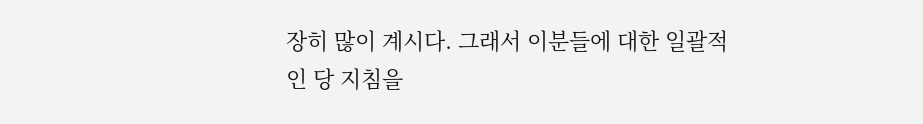장히 많이 계시다. 그래서 이분들에 대한 일괄적인 당 지침을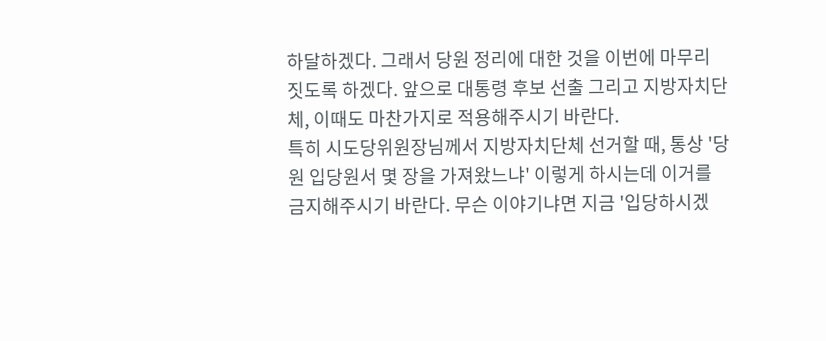하달하겠다. 그래서 당원 정리에 대한 것을 이번에 마무리 짓도록 하겠다. 앞으로 대통령 후보 선출 그리고 지방자치단체, 이때도 마찬가지로 적용해주시기 바란다.
특히 시도당위원장님께서 지방자치단체 선거할 때, 통상 '당원 입당원서 몇 장을 가져왔느냐' 이렇게 하시는데 이거를 금지해주시기 바란다. 무슨 이야기냐면 지금 '입당하시겠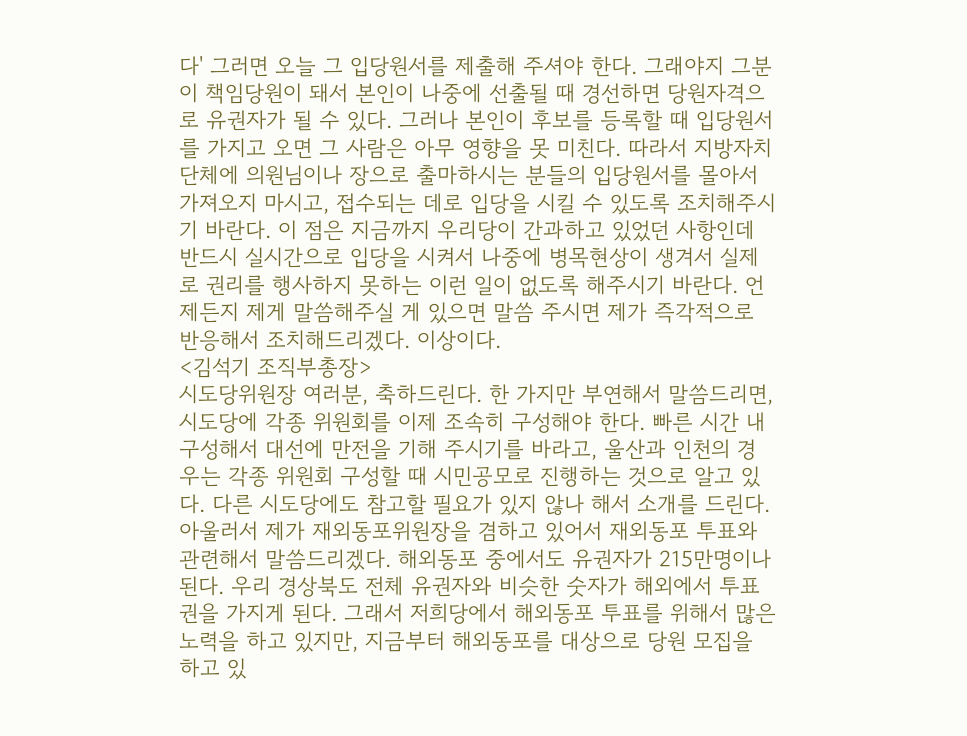다' 그러면 오늘 그 입당원서를 제출해 주셔야 한다. 그래야지 그분이 책임당원이 돼서 본인이 나중에 선출될 때 경선하면 당원자격으로 유권자가 될 수 있다. 그러나 본인이 후보를 등록할 때 입당원서를 가지고 오면 그 사람은 아무 영향을 못 미친다. 따라서 지방자치단체에 의원님이나 장으로 출마하시는 분들의 입당원서를 몰아서 가져오지 마시고, 접수되는 데로 입당을 시킬 수 있도록 조치해주시기 바란다. 이 점은 지금까지 우리당이 간과하고 있었던 사항인데 반드시 실시간으로 입당을 시켜서 나중에 병목현상이 생겨서 실제로 권리를 행사하지 못하는 이런 일이 없도록 해주시기 바란다. 언제든지 제게 말씀해주실 게 있으면 말씀 주시면 제가 즉각적으로 반응해서 조치해드리겠다. 이상이다.
<김석기 조직부총장>
시도당위원장 여러분, 축하드린다. 한 가지만 부연해서 말씀드리면, 시도당에 각종 위원회를 이제 조속히 구성해야 한다. 빠른 시간 내 구성해서 대선에 만전을 기해 주시기를 바라고, 울산과 인천의 경우는 각종 위원회 구성할 때 시민공모로 진행하는 것으로 알고 있다. 다른 시도당에도 참고할 필요가 있지 않나 해서 소개를 드린다.
아울러서 제가 재외동포위원장을 겸하고 있어서 재외동포 투표와 관련해서 말씀드리겠다. 해외동포 중에서도 유권자가 215만명이나 된다. 우리 경상북도 전체 유권자와 비슷한 숫자가 해외에서 투표권을 가지게 된다. 그래서 저희당에서 해외동포 투표를 위해서 많은 노력을 하고 있지만, 지금부터 해외동포를 대상으로 당원 모집을 하고 있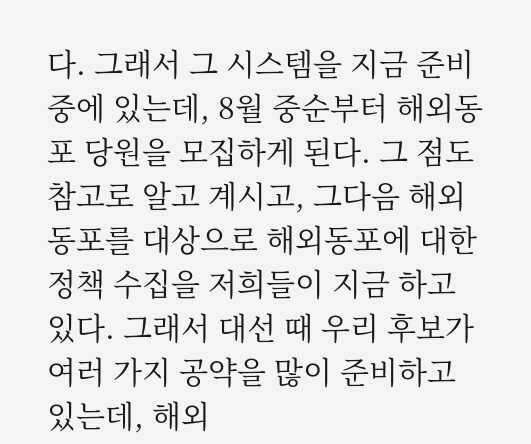다. 그래서 그 시스템을 지금 준비중에 있는데, 8월 중순부터 해외동포 당원을 모집하게 된다. 그 점도 참고로 알고 계시고, 그다음 해외동포를 대상으로 해외동포에 대한 정책 수집을 저희들이 지금 하고 있다. 그래서 대선 때 우리 후보가 여러 가지 공약을 많이 준비하고 있는데, 해외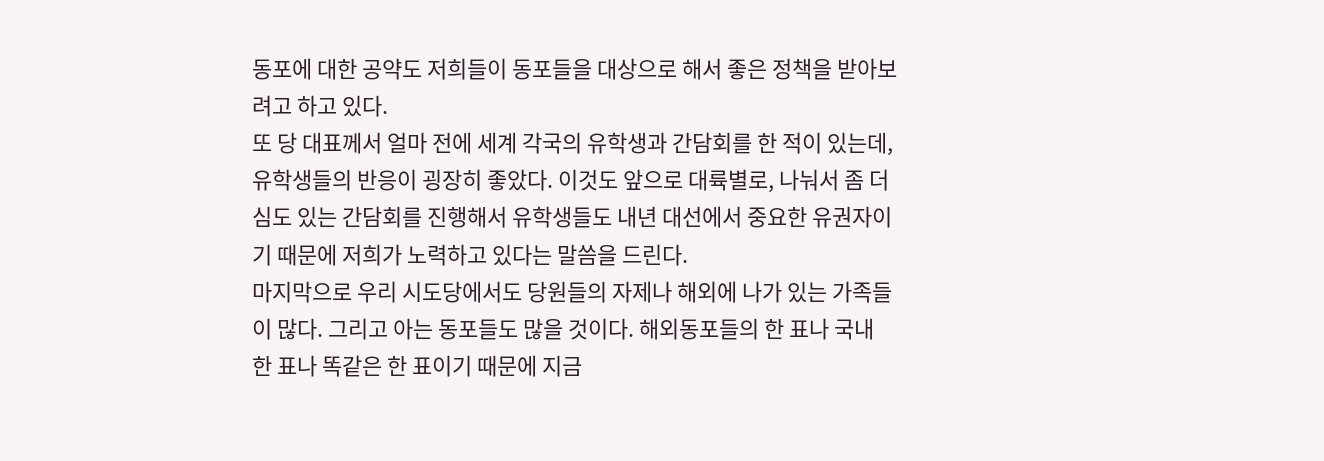동포에 대한 공약도 저희들이 동포들을 대상으로 해서 좋은 정책을 받아보려고 하고 있다.
또 당 대표께서 얼마 전에 세계 각국의 유학생과 간담회를 한 적이 있는데, 유학생들의 반응이 굉장히 좋았다. 이것도 앞으로 대륙별로, 나눠서 좀 더 심도 있는 간담회를 진행해서 유학생들도 내년 대선에서 중요한 유권자이기 때문에 저희가 노력하고 있다는 말씀을 드린다.
마지막으로 우리 시도당에서도 당원들의 자제나 해외에 나가 있는 가족들이 많다. 그리고 아는 동포들도 많을 것이다. 해외동포들의 한 표나 국내 한 표나 똑같은 한 표이기 때문에 지금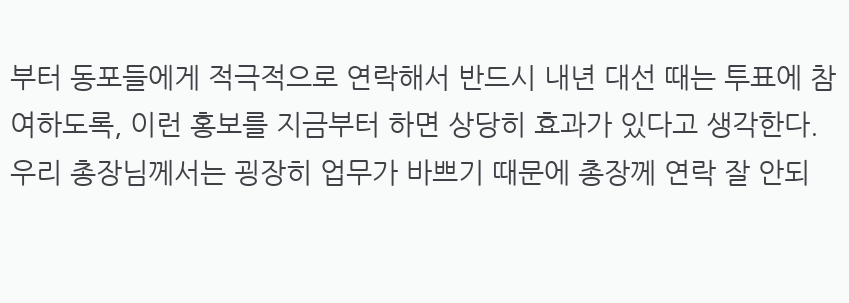부터 동포들에게 적극적으로 연락해서 반드시 내년 대선 때는 투표에 참여하도록, 이런 홍보를 지금부터 하면 상당히 효과가 있다고 생각한다.
우리 총장님께서는 굉장히 업무가 바쁘기 때문에 총장께 연락 잘 안되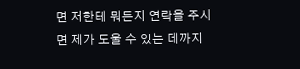면 저한테 뭐든지 연락을 주시면 제가 도울 수 있는 데까지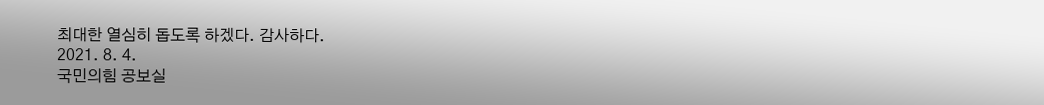최대한 열심히 돕도록 하겠다. 감사하다.
2021. 8. 4.
국민의힘 공보실